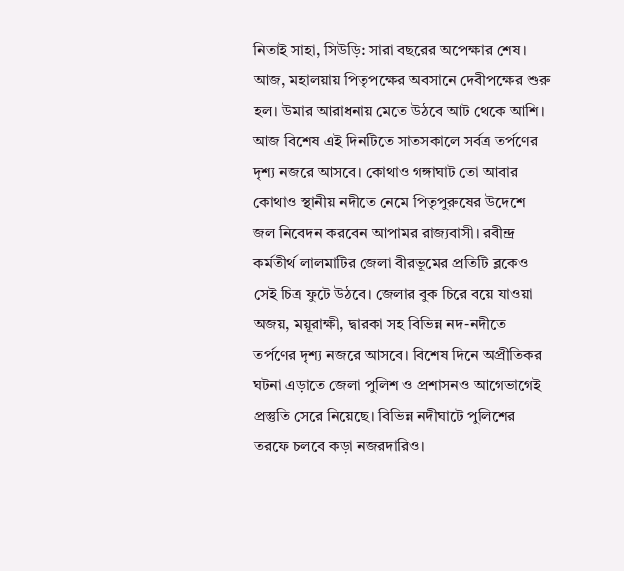নিতাই সাহা, সিউড়ি: সারা বছরের অপেক্ষার শেষ। আজ, মহালয়ায় পিতৃপক্ষের অবসানে দেবীপক্ষের শুরু হল। উমার আরাধনায় মেতে উঠবে আট থেকে আশি। আজ বিশেষ এই দিনটিতে সাতসকালে সর্বত্র তর্পণের দৃশ্য নজরে আসবে। কোথাও গঙ্গাঘাট তো আবার কোথাও স্থানীয় নদীতে নেমে পিতৃপুরুষের উদেশে জল নিবেদন করবেন আপামর রাজ্যবাসী। রবীন্দ্র কর্মতীর্থ লালমাটির জেলা বীরভূমের প্রতিটি ব্লকেও সেই চিত্র ফুটে উঠবে। জেলার বুক চিরে বয়ে যাওয়া অজয়, ময়ূরাক্ষী, দ্বারকা সহ বিভিন্ন নদ-নদীতে তর্পণের দৃশ্য নজরে আসবে। বিশেষ দিনে অপ্রীতিকর ঘটনা এড়াতে জেলা পুলিশ ও প্রশাসনও আগেভাগেই প্রস্তুতি সেরে নিয়েছে। বিভিন্ন নদীঘাটে পুলিশের তরফে চলবে কড়া নজরদারিও।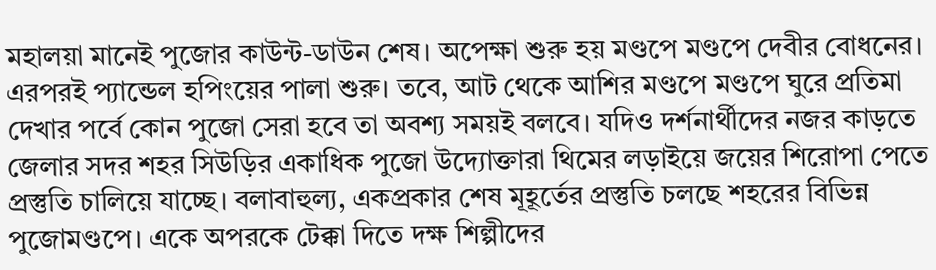মহালয়া মানেই পুজোর কাউন্ট-ডাউন শেষ। অপেক্ষা শুরু হয় মণ্ডপে মণ্ডপে দেবীর বোধনের। এরপরই প্যান্ডেল হপিংয়ের পালা শুরু। তবে, আট থেকে আশির মণ্ডপে মণ্ডপে ঘুরে প্রতিমা দেখার পর্বে কোন পুজো সেরা হবে তা অবশ্য সময়ই বলবে। যদিও দর্শনার্থীদের নজর কাড়তে জেলার সদর শহর সিউড়ির একাধিক পুজো উদ্যোক্তারা থিমের লড়াইয়ে জয়ের শিরোপা পেতে প্রস্তুতি চালিয়ে যাচ্ছে। বলাবাহুল্য, একপ্রকার শেষ মূহূর্তের প্রস্তুতি চলছে শহরের বিভিন্ন পুজোমণ্ডপে। একে অপরকে টেক্কা দিতে দক্ষ শিল্পীদের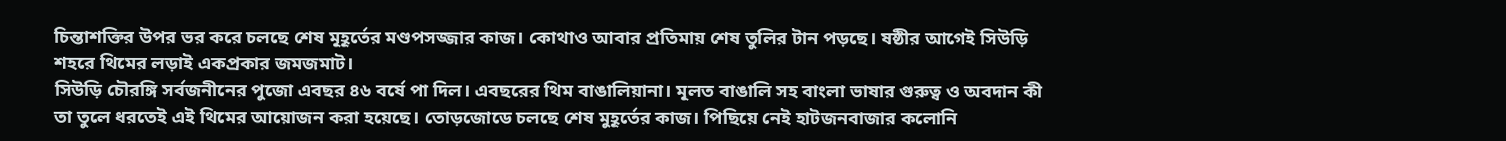চিন্তাশক্তির উপর ভর করে চলছে শেষ মূহূর্তের মণ্ডপসজ্জার কাজ। কোথাও আবার প্রতিমায় শেষ তুলির টান পড়ছে। ষষ্ঠীর আগেই সিউড়ি শহরে থিমের লড়াই একপ্রকার জমজমাট।
সিউড়ি চৌরঙ্গি সর্বজনীনের পুজো এবছর ৪৬ বর্ষে পা দিল। এবছরের থিম বাঙালিয়ানা। মূলত বাঙালি সহ বাংলা ভাষার গুরুত্ব ও অবদান কী তা তুলে ধরতেই এই থিমের আয়োজন করা হয়েছে। তোড়জোডে চলছে শেষ মুহূর্তের কাজ। পিছিয়ে নেই হাটজনবাজার কলোনি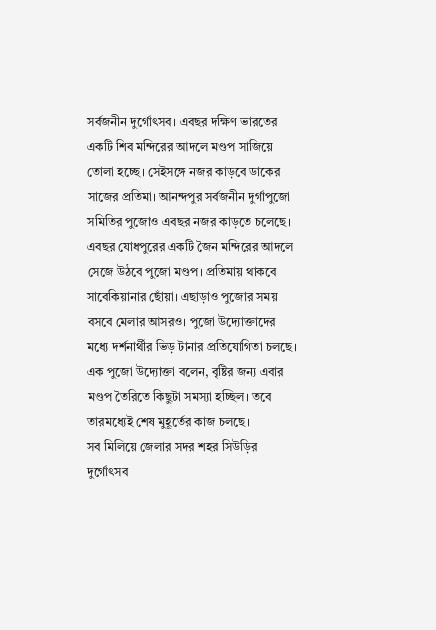সর্বজনীন দুর্গোৎসব। এবছর দক্ষিণ ভারতের একটি শিব মন্দিরের আদলে মণ্ডপ সাজিয়ে তোলা হচ্ছে। সেইসঙ্গে নজর কাড়বে ডাকের সাজের প্রতিমা। আনন্দপুর সর্বজনীন দুর্গাপুজো সমিতির পুজোও এবছর নজর কাড়তে চলেছে। এবছর যোধপুরের একটি জৈন মন্দিরের আদলে সেজে উঠবে পুজো মণ্ডপ। প্রতিমায় থাকবে সাবেকিয়ানার ছোঁয়া। এছাড়াও পুজোর সময় বসবে মেলার আসরও। পুজো উদ্যোক্তাদের মধ্যে দর্শনার্থীর ভিড় টানার প্রতিযোগিতা চলছে। এক পুজো উদ্যোক্তা বলেন, বৃষ্টির জন্য এবার মণ্ডপ তৈরিতে কিছুটা সমস্যা হচ্ছিল। তবে তারমধ্যেই শেষ মুহূর্তের কাজ চলছে।
সব মিলিয়ে জেলার সদর শহর সিউড়ির দুর্গোৎসব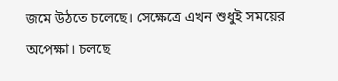জমে উঠতে চলেছে। সেক্ষেত্রে এখন শুধুই সময়ের অপেক্ষা। চলছে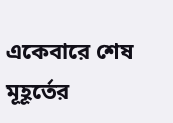একেবারে শেষ মূহূর্তের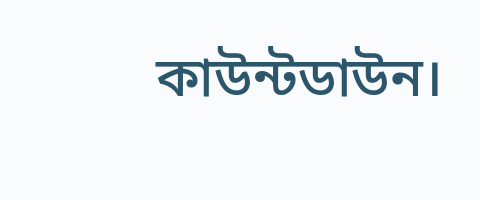কাউন্টডাউন।